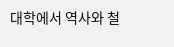대학에서 역사와 철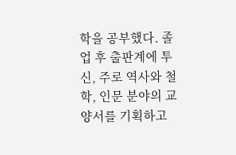학을 공부했다. 졸업 후 출판계에 투신, 주로 역사와 철학, 인문 분야의 교양서를 기획하고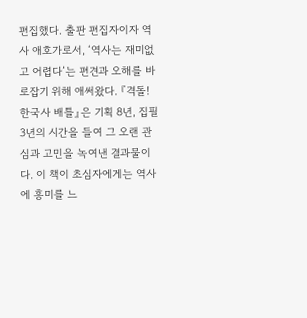편집했다. 출판 편집자이자 역사 애호가로서, ‘역사는 재미없고 어렵다’는 편견과 오해를 바로잡기 위해 애써왔다. 『격돌! 한국사 배틀』은 기획 8년, 집필 3년의 시간을 들여 그 오랜 관심과 고민을 녹여낸 결과물이다. 이 책이 초심자에게는 역사에 흥미를 느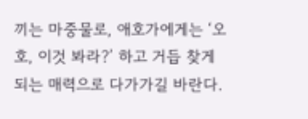끼는 마중물로, 애호가에게는 ‘오호, 이것 봐라?’ 하고 거듭 찾게 되는 매력으로 다가가길 바란다.